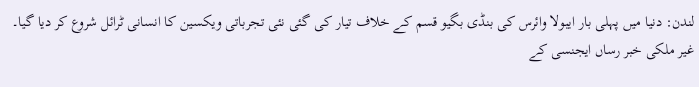لندن: دنیا میں پہلی بار ایبولا وائرس کی بنڈی بگیو قسم کے خلاف تیار کی گئی نئی تجرباتی ویکسین کا انسانی ٹرائل شروع کر دیا گیا۔
غیر ملکی خبر رساں ایجنسی کے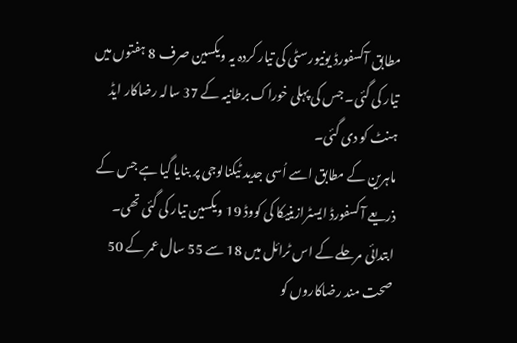مطابق آکسفورڈ یونیورسٹی کی تیار کردہ یہ ویکسین صرف 8 ہفتوں میں تیار کی گئی۔ جس کی پہلی خوراک برطانیہ کے 37 سالہ رضاکار ایڈ ہنٹ کو دی گئی۔
ماہرین کے مطابق اسے اُسی جدید ٹیکنالوجی پر بنایا گیا ہے جس کے ذریعے آکسفورڈ ایسٹرازینیکا کی کووڈ 19 ویکسین تیار کی گئی تھی۔
ابتدائی مرحلے کے اس ٹرائل میں 18 سے 55 سال عمر کے 50 صحت مند رضاکاروں کو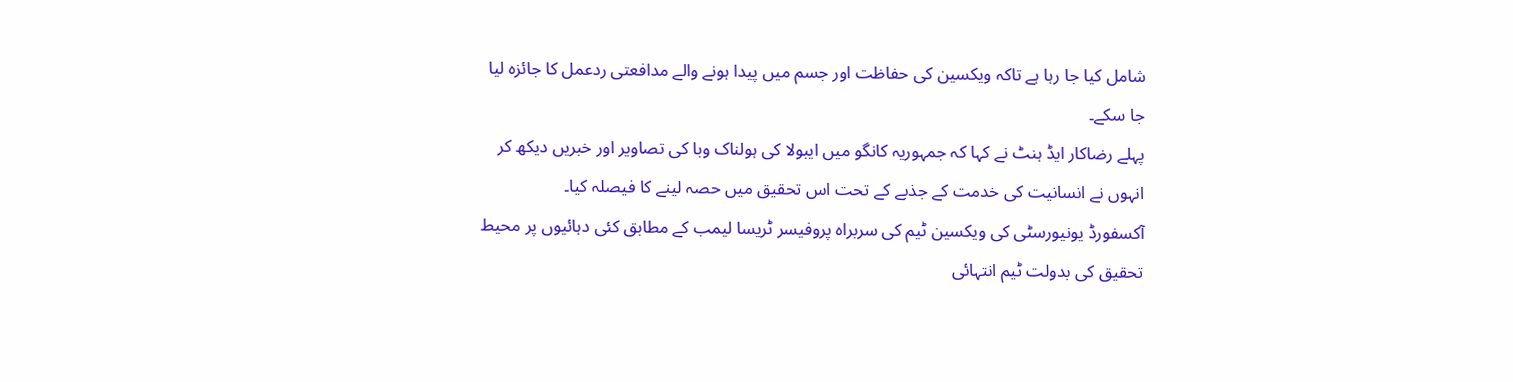شامل کیا جا رہا ہے تاکہ ویکسین کی حفاظت اور جسم میں پیدا ہونے والے مدافعتی ردعمل کا جائزہ لیا جا سکے۔
پہلے رضاکار ایڈ ہنٹ نے کہا کہ جمہوریہ کانگو میں ایبولا کی ہولناک وبا کی تصاویر اور خبریں دیکھ کر انہوں نے انسانیت کی خدمت کے جذبے کے تحت اس تحقیق میں حصہ لینے کا فیصلہ کیا۔
آکسفورڈ یونیورسٹی کی ویکسین ٹیم کی سربراہ پروفیسر ٹریسا لیمب کے مطابق کئی دہائیوں پر محیط تحقیق کی بدولت ٹیم انتہائی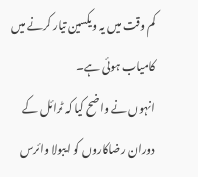کم وقت میں یہ ویکسین تیار کرنے میں کامیاب ہوئی ہے۔
انہوں نے واضح کیا کہ ٹرائل کے دوران رضاکاروں کو ایبولا وائرس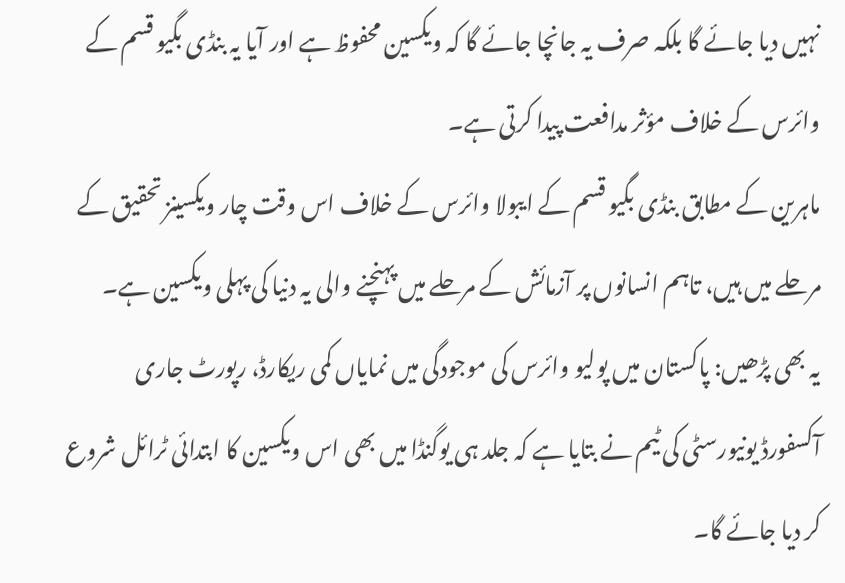نہیں دیا جائے گا بلکہ صرف یہ جانچا جائے گا کہ ویکسین محفوظ ہے اور آیا یہ بنڈی بگیو قسم کے وائرس کے خلاف مؤثر مدافعت پیدا کرتی ہے۔
ماہرین کے مطابق بنڈی بگیو قسم کے ایبولا وائرس کے خلاف اس وقت چار ویکسینز تحقیق کے مرحلے میں ہیں، تاہم انسانوں پر آزمائش کے مرحلے میں پہنچنے والی یہ دنیا کی پہلی ویکسین ہے۔
یہ بھی پڑھیں: پاکستان میں پولیو وائرس کی موجودگی میں نمایاں کمی ریکارڈ، رپورٹ جاری
آکسفورڈ یونیورسٹی کی ٹیم نے بتایا ہے کہ جلد ہی یوگنڈا میں بھی اس ویکسین کا ابتدائی ٹرائل شروع کر دیا جائے گا۔